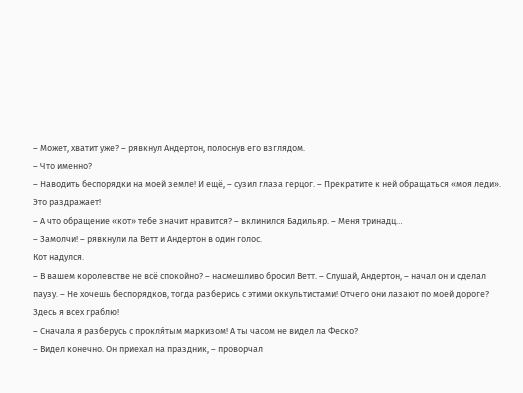– Может, хватит уже? – рявкнул Андертон, полоснув его взглядом.
– Что именно?
– Наводить беспорядки на моей земле! И ещё, – сузил глаза герцог. – Прекратите к ней обращаться «моя леди». Это раздражает!
– А что обращение «кот» тебе значит нравится? – вклинился Бадильяр. – Меня тринадц…
– Замолчи! – рявкнули ла Ветт и Андертон в один голос.
Кот надулся.
– В вашем королевстве не всё спокойно? – насмешливо бросил Ветт. – Слушай, Андертон, – начал он и сделал паузу. – Не хочешь беспорядков, тогда разберись с этими оккультистами! Отчего они лазают по моей дороге? Здесь я всех граблю!
– Сначала я разберусь с прокля́тым маркизом! А ты часом не видел ла Феско?
– Видел конечно. Он приехал на праздник, – проворчал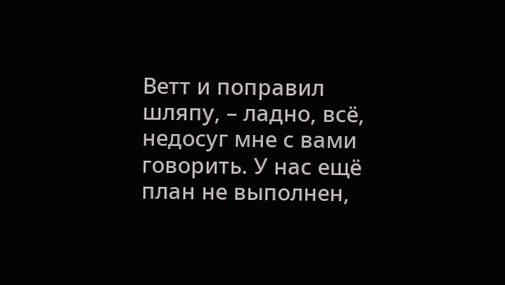Ветт и поправил шляпу, – ладно, всё, недосуг мне с вами говорить. У нас ещё план не выполнен,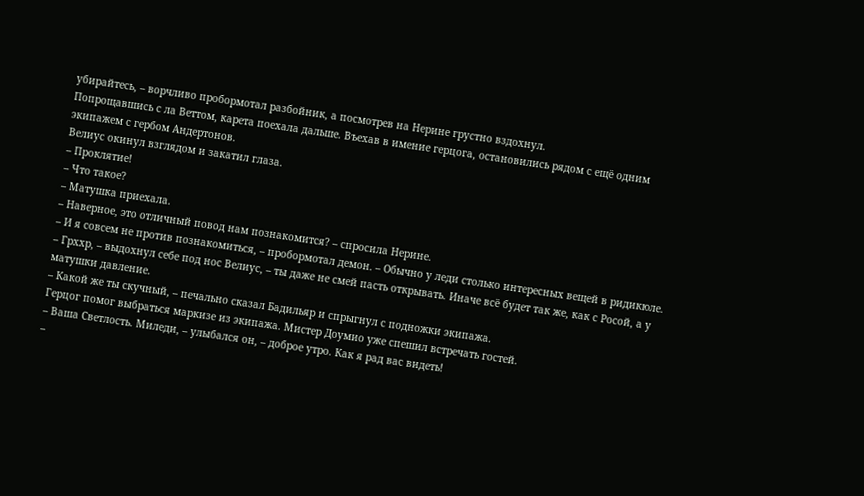убирайтесь, – ворчливо пробормотал разбойник, а посмотрев на Нерине грустно вздохнул.
Попрощавшись с ла Веттом, карета поехала дальше. Въехав в имение герцога, остановились рядом с ещё одним экипажем с гербом Андертонов.
Велиус окинул взглядом и закатил глаза.
– Проклятие!
– Что такое?
– Матушка приехала.
– Наверное, это отличный повод нам познакомится? – спросила Нерине.
– И я совсем не против познакомиться, – пробормотал демон. – Обычно у леди столько интересных вещей в ридикюле.
– Грххр, – выдохнул себе под нос Велиус, – ты даже не смей пасть открывать. Иначе всё будет так же, как с Росой, а у матушки давление.
– Какой же ты скучный, – печально сказал Бадильяр и спрыгнул с подножки экипажа.
Герцог помог выбраться маркизе из экипажа. Мистер Доумио уже спешил встречать гостей.
– Ваша Светлость. Миледи, – улыбался он, – доброе утро. Как я рад вас видеть!
–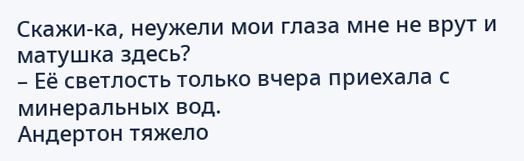Скажи-ка, неужели мои глаза мне не врут и матушка здесь?
– Её светлость только вчера приехала с минеральных вод.
Андертон тяжело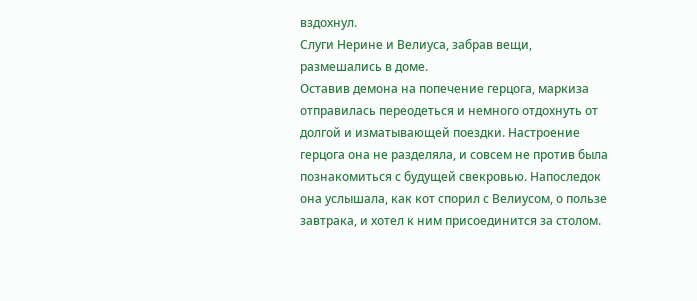вздохнул.
Слуги Нерине и Велиуса, забрав вещи, размешались в доме.
Оставив демона на попечение герцога, маркиза отправилась переодеться и немного отдохнуть от долгой и изматывающей поездки. Настроение герцога она не разделяла, и совсем не против была познакомиться с будущей свекровью. Напоследок она услышала, как кот спорил с Велиусом, о пользе завтрака, и хотел к ним присоединится за столом.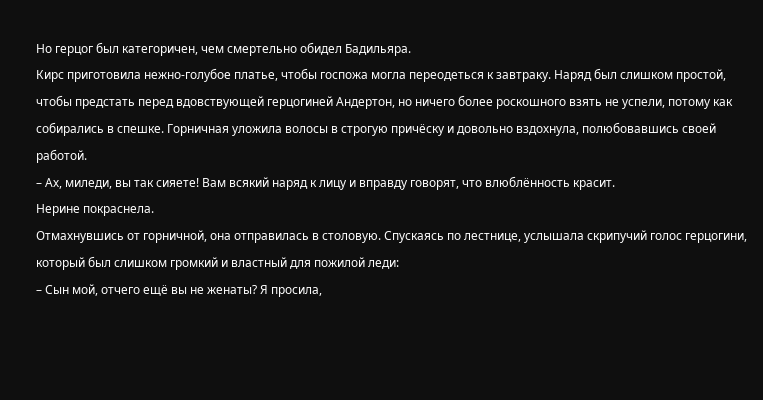Но герцог был категоричен, чем смертельно обидел Бадильяра.
Кирс приготовила нежно-голубое платье, чтобы госпожа могла переодеться к завтраку. Наряд был слишком простой, чтобы предстать перед вдовствующей герцогиней Андертон, но ничего более роскошного взять не успели, потому как собирались в спешке. Горничная уложила волосы в строгую причёску и довольно вздохнула, полюбовавшись своей работой.
– Ах, миледи, вы так сияете! Вам всякий наряд к лицу и вправду говорят, что влюблённость красит.
Нерине покраснела.
Отмахнувшись от горничной, она отправилась в столовую. Спускаясь по лестнице, услышала скрипучий голос герцогини, который был слишком громкий и властный для пожилой леди:
– Сын мой, отчего ещё вы не женаты? Я просила,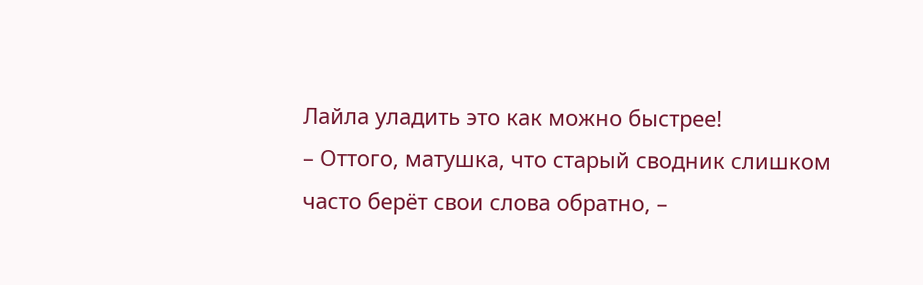Лайла уладить это как можно быстрее!
– Оттого, матушка, что старый сводник слишком часто берёт свои слова обратно, –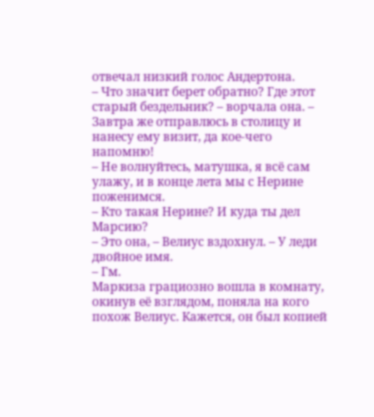отвечал низкий голос Андертона.
– Что значит берет обратно? Где этот старый бездельник? – ворчала она. – Завтра же отправлюсь в столицу и нанесу ему визит, да кое-чего напомню!
– Не волнуйтесь, матушка, я всё сам улажу, и в конце лета мы с Нерине поженимся.
– Кто такая Нерине? И куда ты дел Марсию?
– Это она, – Велиус вздохнул. – У леди двойное имя.
– Гм.
Маркиза грациозно вошла в комнату, окинув её взглядом, поняла на кого похож Велиус. Кажется, он был копией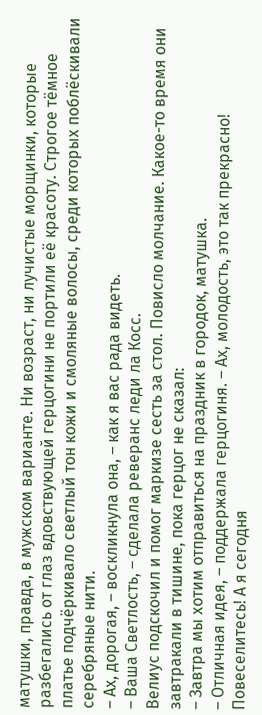матушки, правда, в мужском варианте. Ни возраст, ни лучистые морщинки, которые разбегались от глаз вдовствующей герцогини не портили её красоту. Строгое тёмное платье подчёркивало светлый тон кожи и смоляные волосы, среди которых поблёскивали серебряные нити.
– Ах, дорогая, – воскликнула она, – как я вас рада видеть.
– Ваша Светлость, – сделала реверанс леди ла Косс.
Велиус подскочил и помог маркизе сесть за стол. Повисло молчание. Какое-то время они завтракали в тишине, пока герцог не сказал:
– Завтра мы хотим отправиться на праздник в городок, матушка.
– Отличная идея, – поддержала герцогиня. – Ах, молодость, это так прекрасно! Повеселитесь! А я сегодня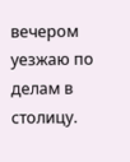вечером уезжаю по делам в столицу.